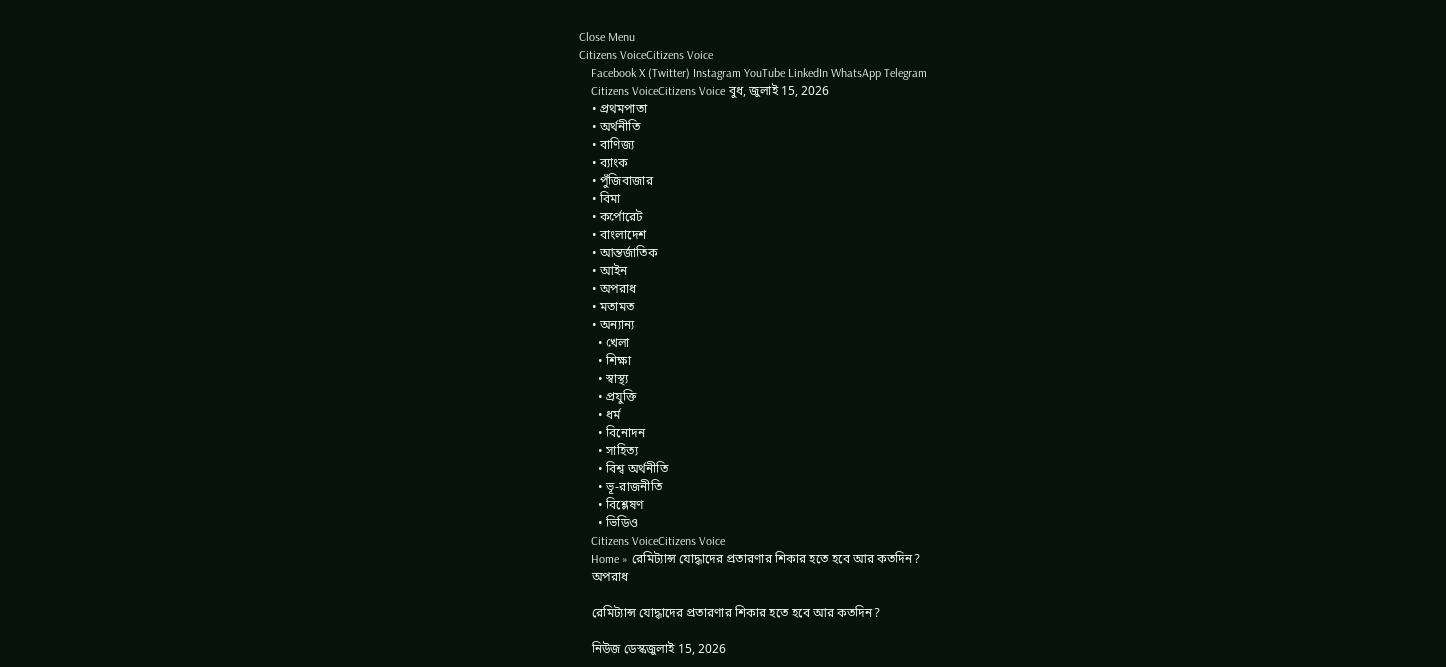Close Menu
Citizens VoiceCitizens Voice
    Facebook X (Twitter) Instagram YouTube LinkedIn WhatsApp Telegram
    Citizens VoiceCitizens Voice বুধ, জুলাই 15, 2026
    • প্রথমপাতা
    • অর্থনীতি
    • বাণিজ্য
    • ব্যাংক
    • পুঁজিবাজার
    • বিমা
    • কর্পোরেট
    • বাংলাদেশ
    • আন্তর্জাতিক
    • আইন
    • অপরাধ
    • মতামত
    • অন্যান্য
      • খেলা
      • শিক্ষা
      • স্বাস্থ্য
      • প্রযুক্তি
      • ধর্ম
      • বিনোদন
      • সাহিত্য
      • বিশ্ব অর্থনীতি
      • ভূ-রাজনীতি
      • বিশ্লেষণ
      • ভিডিও
    Citizens VoiceCitizens Voice
    Home » রেমিট্যান্স যোদ্ধাদের প্রতারণার শিকার হতে হবে আর কতদিন?
    অপরাধ

    রেমিট্যান্স যোদ্ধাদের প্রতারণার শিকার হতে হবে আর কতদিন?

    নিউজ ডেস্কজুলাই 15, 2026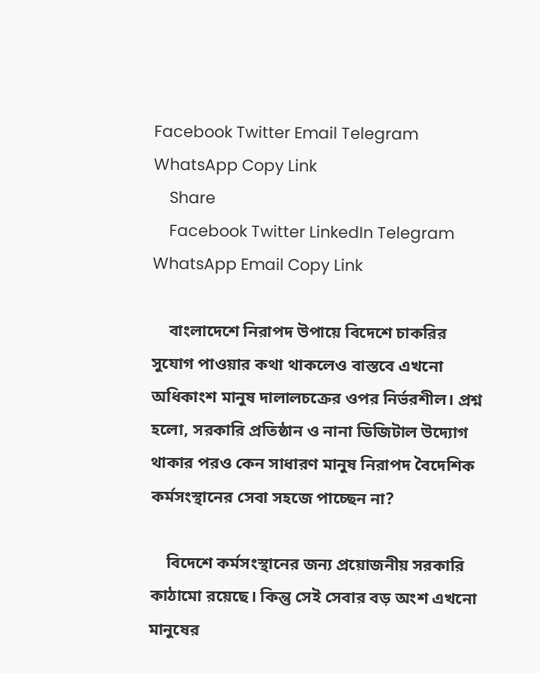Facebook Twitter Email Telegram WhatsApp Copy Link
    Share
    Facebook Twitter LinkedIn Telegram WhatsApp Email Copy Link

    বাংলাদেশে নিরাপদ উপায়ে বিদেশে চাকরির সুযোগ পাওয়ার কথা থাকলেও বাস্তবে এখনো অধিকাংশ মানুষ দালালচক্রের ওপর নির্ভরশীল। প্রশ্ন হলো, সরকারি প্রতিষ্ঠান ও নানা ডিজিটাল উদ্যোগ থাকার পরও কেন সাধারণ মানুষ নিরাপদ বৈদেশিক কর্মসংস্থানের সেবা সহজে পাচ্ছেন না?

    বিদেশে কর্মসংস্থানের জন্য প্রয়োজনীয় সরকারি কাঠামো রয়েছে। কিন্তু সেই সেবার বড় অংশ এখনো মানুষের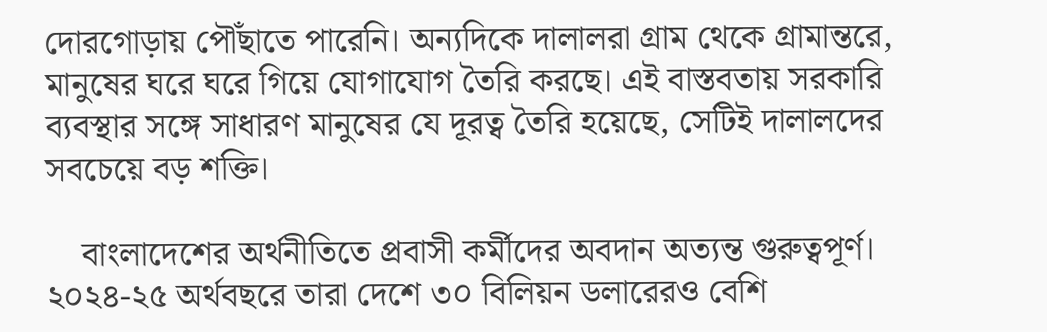দোরগোড়ায় পৌঁছাতে পারেনি। অন্যদিকে দালালরা গ্রাম থেকে গ্রামান্তরে, মানুষের ঘরে ঘরে গিয়ে যোগাযোগ তৈরি করছে। এই বাস্তবতায় সরকারি ব্যবস্থার সঙ্গে সাধারণ মানুষের যে দূরত্ব তৈরি হয়েছে, সেটিই দালালদের সবচেয়ে বড় শক্তি।

    বাংলাদেশের অর্থনীতিতে প্রবাসী কর্মীদের অবদান অত্যন্ত গুরুত্বপূর্ণ। ২০২৪-২৫ অর্থবছরে তারা দেশে ৩০ বিলিয়ন ডলারেরও বেশি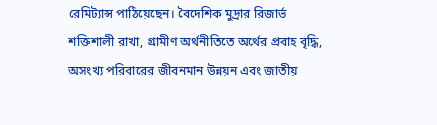রেমিট্যান্স পাঠিয়েছেন। বৈদেশিক মুদ্রার রিজার্ভ শক্তিশালী রাখা, গ্রামীণ অর্থনীতিতে অর্থের প্রবাহ বৃদ্ধি, অসংখ্য পরিবারের জীবনমান উন্নয়ন এবং জাতীয়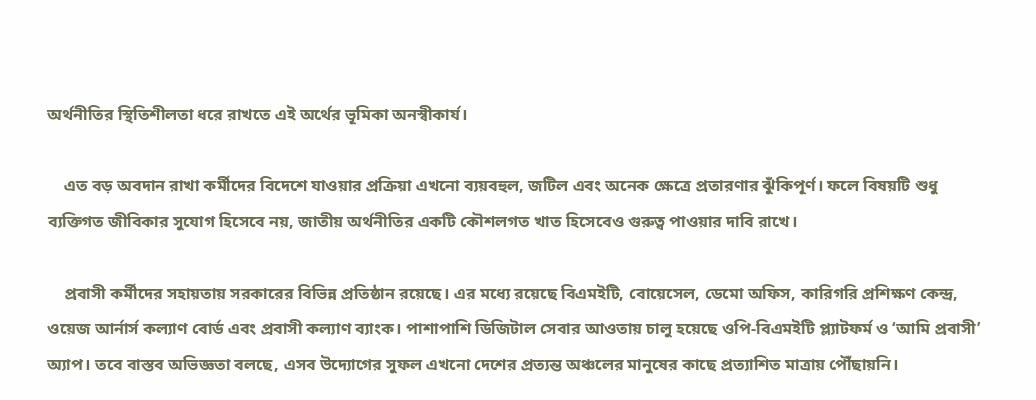অর্থনীতির স্থিতিশীলতা ধরে রাখতে এই অর্থের ভূমিকা অনস্বীকার্য।

    এত বড় অবদান রাখা কর্মীদের বিদেশে যাওয়ার প্রক্রিয়া এখনো ব্যয়বহুল, জটিল এবং অনেক ক্ষেত্রে প্রতারণার ঝুঁকিপূর্ণ। ফলে বিষয়টি শুধু ব্যক্তিগত জীবিকার সুযোগ হিসেবে নয়, জাতীয় অর্থনীতির একটি কৌশলগত খাত হিসেবেও গুরুত্ব পাওয়ার দাবি রাখে।

    প্রবাসী কর্মীদের সহায়তায় সরকারের বিভিন্ন প্রতিষ্ঠান রয়েছে। এর মধ্যে রয়েছে বিএমইটি, বোয়েসেল, ডেমো অফিস, কারিগরি প্রশিক্ষণ কেন্দ্র, ওয়েজ আর্নার্স কল্যাণ বোর্ড এবং প্রবাসী কল্যাণ ব্যাংক। পাশাপাশি ডিজিটাল সেবার আওতায় চালু হয়েছে ওপি-বিএমইটি প্ল্যাটফর্ম ও ‘আমি প্রবাসী’ অ্যাপ। তবে বাস্তব অভিজ্ঞতা বলছে, এসব উদ্যোগের সুফল এখনো দেশের প্রত্যন্ত অঞ্চলের মানুষের কাছে প্রত্যাশিত মাত্রায় পৌঁছায়নি।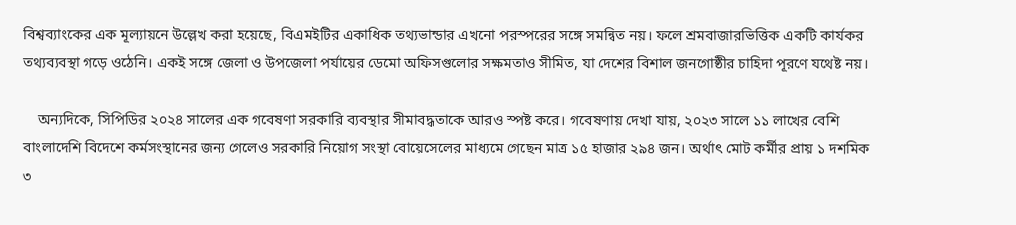বিশ্বব্যাংকের এক মূল্যায়নে উল্লেখ করা হয়েছে, বিএমইটির একাধিক তথ্যভান্ডার এখনো পরস্পরের সঙ্গে সমন্বিত নয়। ফলে শ্রমবাজারভিত্তিক একটি কার্যকর তথ্যব্যবস্থা গড়ে ওঠেনি। একই সঙ্গে জেলা ও উপজেলা পর্যায়ের ডেমো অফিসগুলোর সক্ষমতাও সীমিত, যা দেশের বিশাল জনগোষ্ঠীর চাহিদা পূরণে যথেষ্ট নয়।

    অন্যদিকে, সিপিডির ২০২৪ সালের এক গবেষণা সরকারি ব্যবস্থার সীমাবদ্ধতাকে আরও স্পষ্ট করে। গবেষণায় দেখা যায়, ২০২৩ সালে ১১ লাখের বেশি বাংলাদেশি বিদেশে কর্মসংস্থানের জন্য গেলেও সরকারি নিয়োগ সংস্থা বোয়েসেলের মাধ্যমে গেছেন মাত্র ১৫ হাজার ২৯৪ জন। অর্থাৎ মোট কর্মীর প্রায় ১ দশমিক ৩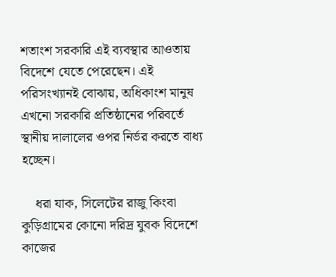শতাংশ সরকারি এই ব্যবস্থার আওতায় বিদেশে যেতে পেরেছেন। এই পরিসংখ্যানই বোঝায়, অধিকাংশ মানুষ এখনো সরকারি প্রতিষ্ঠানের পরিবর্তে স্থানীয় দালালের ওপর নির্ভর করতে বাধ্য হচ্ছেন।

    ধরা যাক, সিলেটের রাজু কিংবা কুড়িগ্রামের কোনো দরিদ্র যুবক বিদেশে কাজের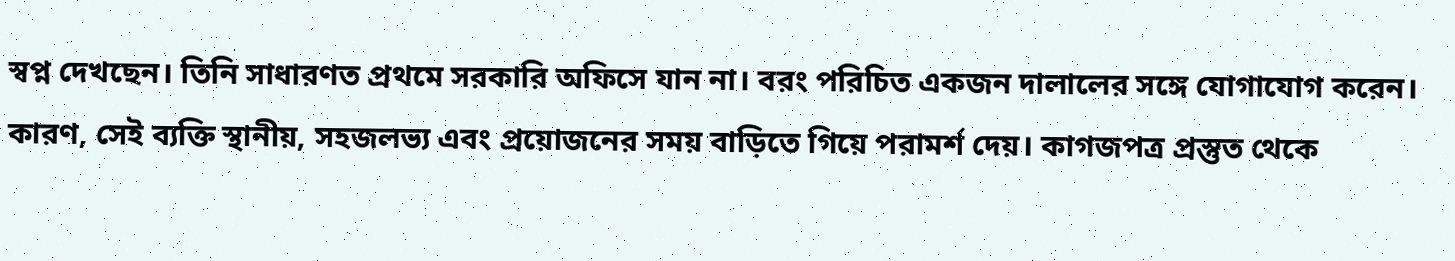স্বপ্ন দেখছেন। তিনি সাধারণত প্রথমে সরকারি অফিসে যান না। বরং পরিচিত একজন দালালের সঙ্গে যোগাযোগ করেন। কারণ, সেই ব্যক্তি স্থানীয়, সহজলভ্য এবং প্রয়োজনের সময় বাড়িতে গিয়ে পরামর্শ দেয়। কাগজপত্র প্রস্তুত থেকে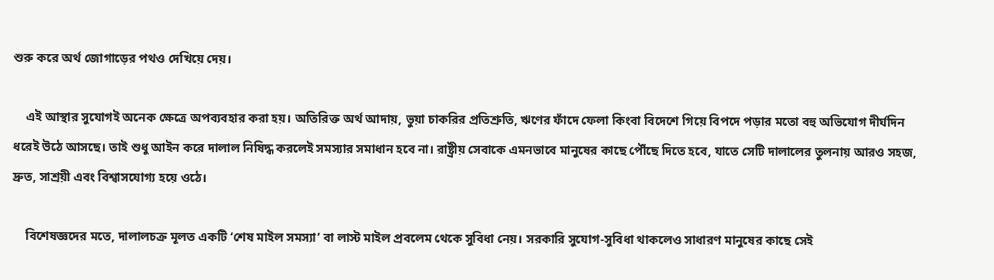শুরু করে অর্থ জোগাড়ের পথও দেখিয়ে দেয়।

    এই আস্থার সুযোগই অনেক ক্ষেত্রে অপব্যবহার করা হয়। অতিরিক্ত অর্থ আদায়, ভুয়া চাকরির প্রতিশ্রুতি, ঋণের ফাঁদে ফেলা কিংবা বিদেশে গিয়ে বিপদে পড়ার মতো বহু অভিযোগ দীর্ঘদিন ধরেই উঠে আসছে। তাই শুধু আইন করে দালাল নিষিদ্ধ করলেই সমস্যার সমাধান হবে না। রাষ্ট্রীয় সেবাকে এমনভাবে মানুষের কাছে পৌঁছে দিতে হবে, যাতে সেটি দালালের তুলনায় আরও সহজ, দ্রুত, সাশ্রয়ী এবং বিশ্বাসযোগ্য হয়ে ওঠে।

    বিশেষজ্ঞদের মতে, দালালচক্র মূলত একটি ‘শেষ মাইল সমস্যা’ বা লাস্ট মাইল প্রবলেম থেকে সুবিধা নেয়। সরকারি সুযোগ-সুবিধা থাকলেও সাধারণ মানুষের কাছে সেই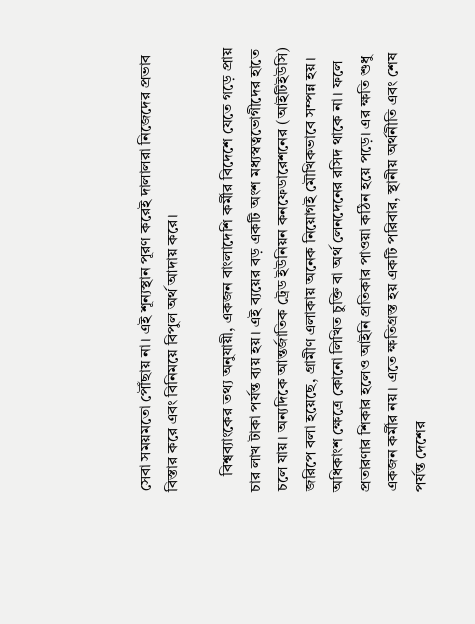সেবা সময়মতো পৌঁছায় না। এই শূন্যস্থান পূরণ করেই দালালরা নিজেদের প্রভাব বিস্তার করে এবং বিনিময়ে বিপুল অর্থ আদায় করে।

    বিশ্বব্যাংকের তথ্য অনুযায়ী, একজন বাংলাদেশি কর্মীর বিদেশে যেতে গড়ে প্রায় চার লাখ টাকা পর্যন্ত ব্যয় হয়। এই ব্যয়ের বড় একটি অংশ মধ্যস্বত্বভোগীদের হাতে চলে যায়। অন্যদিকে আন্তর্জাতিক ট্রেড ইউনিয়ন কনফেডারেশনের (আইটিইউসি) জরিপে বলা হয়েছে, গ্রামীণ এলাকায় অনেক নিয়োগই মৌখিকভাবে সম্পন্ন হয়। অধিকাংশ ক্ষেত্রে কোনো লিখিত চুক্তি বা অর্থ লেনদেনের রসিদ থাকে না। ফলে প্রতারণার শিকার হলেও আইনি প্রতিকার পাওয়া কঠিন হয়ে পড়ে। এর ক্ষতি শুধু একজন কর্মীর নয়। এতে ক্ষতিগ্রস্ত হয় একটি পরিবার, স্থানীয় অর্থনীতি এবং শেষ পর্যন্ত দেশের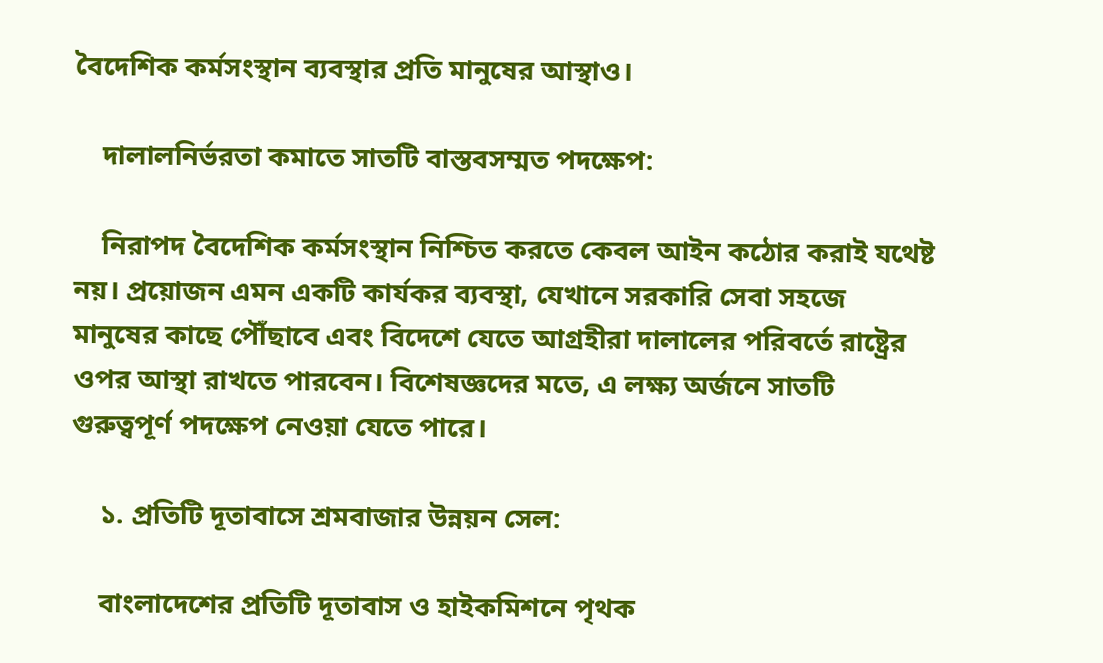বৈদেশিক কর্মসংস্থান ব্যবস্থার প্রতি মানুষের আস্থাও।

    দালালনির্ভরতা কমাতে সাতটি বাস্তবসম্মত পদক্ষেপ:

    নিরাপদ বৈদেশিক কর্মসংস্থান নিশ্চিত করতে কেবল আইন কঠোর করাই যথেষ্ট নয়। প্রয়োজন এমন একটি কার্যকর ব্যবস্থা, যেখানে সরকারি সেবা সহজে মানুষের কাছে পৌঁছাবে এবং বিদেশে যেতে আগ্রহীরা দালালের পরিবর্তে রাষ্ট্রের ওপর আস্থা রাখতে পারবেন। বিশেষজ্ঞদের মতে, এ লক্ষ্য অর্জনে সাতটি গুরুত্বপূর্ণ পদক্ষেপ নেওয়া যেতে পারে।

    ১. প্রতিটি দূতাবাসে শ্রমবাজার উন্নয়ন সেল:

    বাংলাদেশের প্রতিটি দূতাবাস ও হাইকমিশনে পৃথক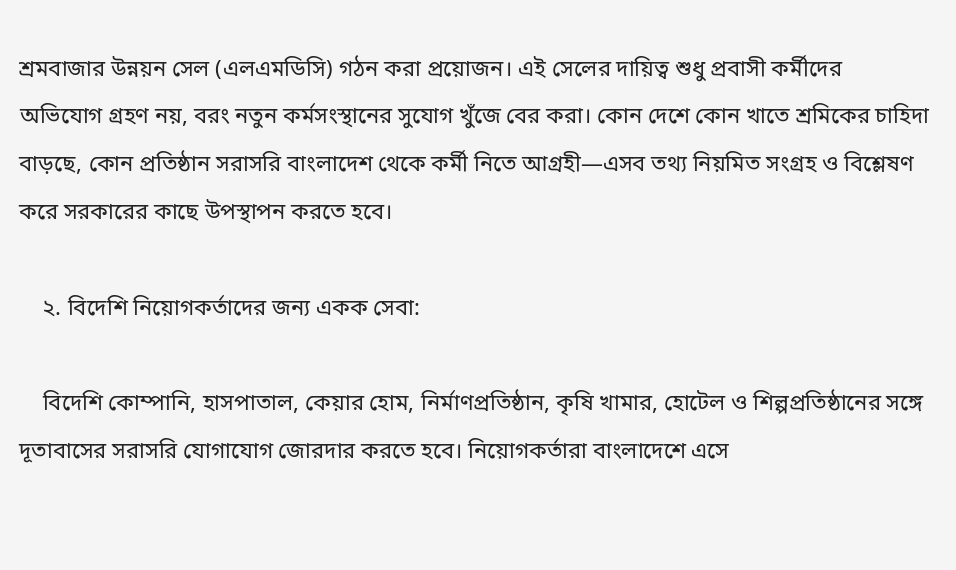শ্রমবাজার উন্নয়ন সেল (এলএমডিসি) গঠন করা প্রয়োজন। এই সেলের দায়িত্ব শুধু প্রবাসী কর্মীদের অভিযোগ গ্রহণ নয়, বরং নতুন কর্মসংস্থানের সুযোগ খুঁজে বের করা। কোন দেশে কোন খাতে শ্রমিকের চাহিদা বাড়ছে, কোন প্রতিষ্ঠান সরাসরি বাংলাদেশ থেকে কর্মী নিতে আগ্রহী—এসব তথ্য নিয়মিত সংগ্রহ ও বিশ্লেষণ করে সরকারের কাছে উপস্থাপন করতে হবে।

    ২. বিদেশি নিয়োগকর্তাদের জন্য একক সেবা:

    বিদেশি কোম্পানি, হাসপাতাল, কেয়ার হোম, নির্মাণপ্রতিষ্ঠান, কৃষি খামার, হোটেল ও শিল্পপ্রতিষ্ঠানের সঙ্গে দূতাবাসের সরাসরি যোগাযোগ জোরদার করতে হবে। নিয়োগকর্তারা বাংলাদেশে এসে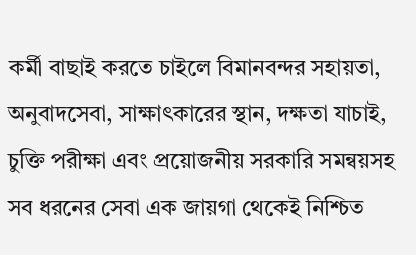কর্মী বাছাই করতে চাইলে বিমানবন্দর সহায়তা, অনুবাদসেবা, সাক্ষাৎকারের স্থান, দক্ষতা যাচাই, চুক্তি পরীক্ষা এবং প্রয়োজনীয় সরকারি সমন্বয়সহ সব ধরনের সেবা এক জায়গা থেকেই নিশ্চিত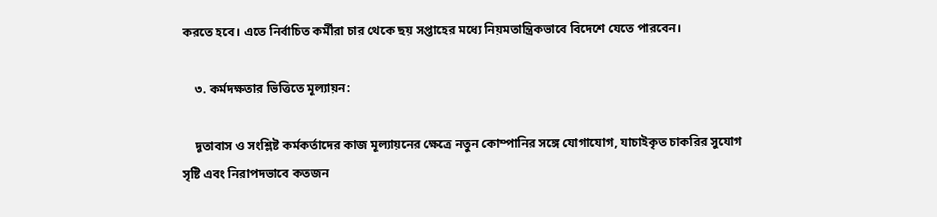করতে হবে। এতে নির্বাচিত কর্মীরা চার থেকে ছয় সপ্তাহের মধ্যে নিয়মতান্ত্রিকভাবে বিদেশে যেতে পারবেন।

    ৩. কর্মদক্ষতার ভিত্তিতে মূল্যায়ন:

    দূতাবাস ও সংশ্লিষ্ট কর্মকর্তাদের কাজ মূল্যায়নের ক্ষেত্রে নতুন কোম্পানির সঙ্গে যোগাযোগ, যাচাইকৃত চাকরির সুযোগ সৃষ্টি এবং নিরাপদভাবে কতজন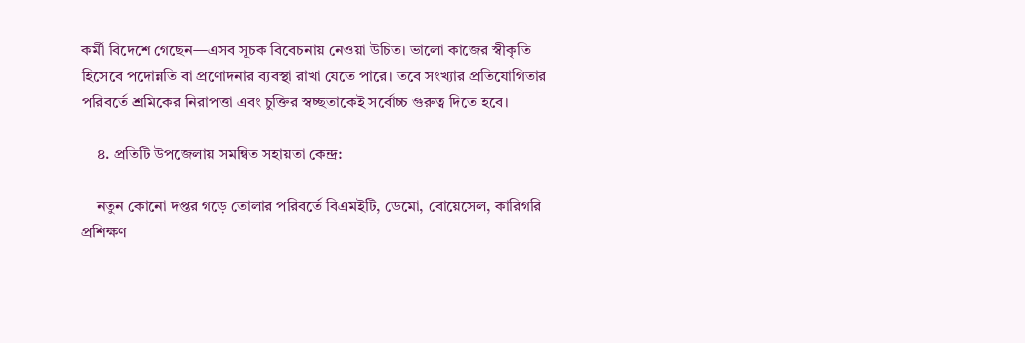কর্মী বিদেশে গেছেন—এসব সূচক বিবেচনায় নেওয়া উচিত। ভালো কাজের স্বীকৃতি হিসেবে পদোন্নতি বা প্রণোদনার ব্যবস্থা রাখা যেতে পারে। তবে সংখ্যার প্রতিযোগিতার পরিবর্তে শ্রমিকের নিরাপত্তা এবং চুক্তির স্বচ্ছতাকেই সর্বোচ্চ গুরুত্ব দিতে হবে।

    ৪. প্রতিটি উপজেলায় সমন্বিত সহায়তা কেন্দ্র:

    নতুন কোনো দপ্তর গড়ে তোলার পরিবর্তে বিএমইটি, ডেমো, বোয়েসেল, কারিগরি প্রশিক্ষণ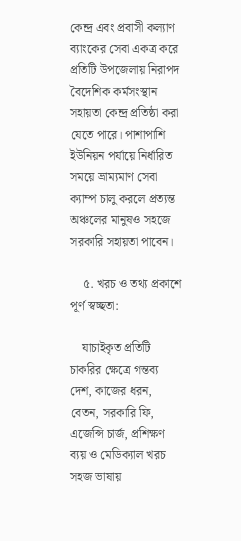কেন্দ্র এবং প্রবাসী কল্যাণ ব্যাংকের সেবা একত্র করে প্রতিটি উপজেলায় নিরাপদ বৈদেশিক কর্মসংস্থান সহায়তা কেন্দ্র প্রতিষ্ঠা করা যেতে পারে। পাশাপাশি ইউনিয়ন পর্যায়ে নির্ধারিত সময়ে ভ্রাম্যমাণ সেবা ক্যাম্প চালু করলে প্রত্যন্ত অঞ্চলের মানুষও সহজে সরকারি সহায়তা পাবেন।

    ৫. খরচ ও তথ্য প্রকাশে পূর্ণ স্বচ্ছতা:

    যাচাইকৃত প্রতিটি চাকরির ক্ষেত্রে গন্তব্য দেশ, কাজের ধরন, বেতন, সরকারি ফি, এজেন্সি চার্জ, প্রশিক্ষণ ব্যয় ও মেডিক্যাল খরচ সহজ ভাষায়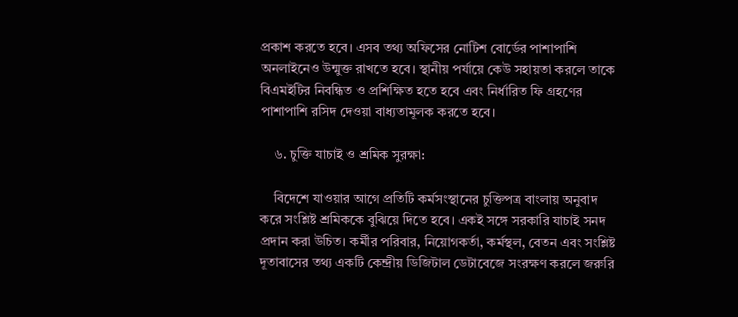প্রকাশ করতে হবে। এসব তথ্য অফিসের নোটিশ বোর্ডের পাশাপাশি অনলাইনেও উন্মুক্ত রাখতে হবে। স্থানীয় পর্যায়ে কেউ সহায়তা করলে তাকে বিএমইটির নিবন্ধিত ও প্রশিক্ষিত হতে হবে এবং নির্ধারিত ফি গ্রহণের পাশাপাশি রসিদ দেওয়া বাধ্যতামূলক করতে হবে।

    ৬. চুক্তি যাচাই ও শ্রমিক সুরক্ষা:

    বিদেশে যাওয়ার আগে প্রতিটি কর্মসংস্থানের চুক্তিপত্র বাংলায় অনুবাদ করে সংশ্লিষ্ট শ্রমিককে বুঝিয়ে দিতে হবে। একই সঙ্গে সরকারি যাচাই সনদ প্রদান করা উচিত। কর্মীর পরিবার, নিয়োগকর্তা, কর্মস্থল, বেতন এবং সংশ্লিষ্ট দূতাবাসের তথ্য একটি কেন্দ্রীয় ডিজিটাল ডেটাবেজে সংরক্ষণ করলে জরুরি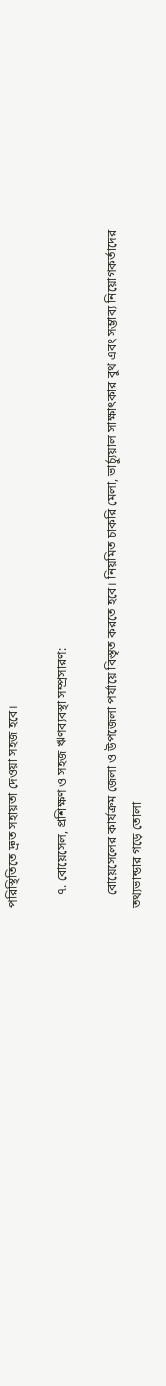পরিস্থিতিতে দ্রুত সহায়তা দেওয়া সহজ হবে।

    ৭. বোয়েসেল, প্রশিক্ষণ ও সহজ ঋণব্যবস্থা সম্প্রসারণ:

    বোয়েসেলের কার্যক্রম জেলা ও উপজেলা পর্যায়ে বিস্তৃত করতে হবে। নিয়মিত চাকরি মেলা, ভার্চ্যুয়াল সাক্ষাৎকার বুথ এবং সম্ভাব্য নিয়োগকর্তাদের তথ্যভান্ডার গড়ে তোলা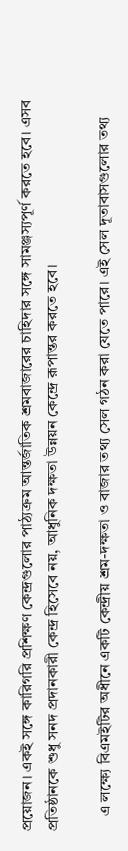প্রয়োজন। একই সঙ্গে কারিগরি প্রশিক্ষণ কেন্দ্রগুলোর পাঠ্যক্রম আন্তর্জাতিক শ্রমবাজারের চাহিদার সঙ্গে সামঞ্জস্যপূর্ণ করতে হবে। এসব প্রতিষ্ঠানকে শুধু সনদ প্রদানকারী কেন্দ্র হিসেবে নয়, আধুনিক দক্ষতা উন্নয়ন কেন্দ্রে রূপান্তর করতে হবে।

    এ লক্ষ্যে বিএমইটির অধীনে একটি কেন্দ্রীয় শ্রম-দক্ষতা ও বাজার তথ্য সেল গঠন করা যেতে পারে। এই সেল দূতাবাসগুলোর তথ্য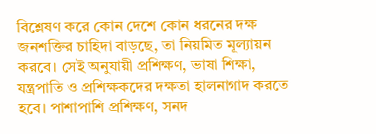বিশ্লেষণ করে কোন দেশে কোন ধরনের দক্ষ জনশক্তির চাহিদা বাড়ছে, তা নিয়মিত মূল্যায়ন করবে। সেই অনুযায়ী প্রশিক্ষণ, ভাষা শিক্ষা, যন্ত্রপাতি ও প্রশিক্ষকদের দক্ষতা হালনাগাদ করতে হবে। পাশাপাশি প্রশিক্ষণ, সনদ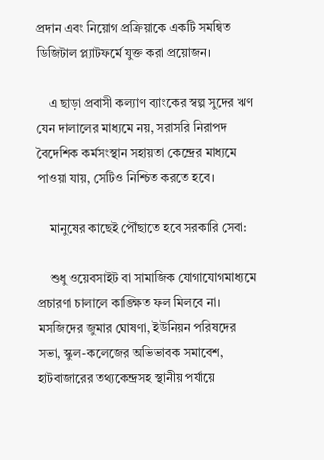প্রদান এবং নিয়োগ প্রক্রিয়াকে একটি সমন্বিত ডিজিটাল প্ল্যাটফর্মে যুক্ত করা প্রয়োজন।

    এ ছাড়া প্রবাসী কল্যাণ ব্যাংকের স্বল্প সুদের ঋণ যেন দালালের মাধ্যমে নয়, সরাসরি নিরাপদ বৈদেশিক কর্মসংস্থান সহায়তা কেন্দ্রের মাধ্যমে পাওয়া যায়, সেটিও নিশ্চিত করতে হবে।

    মানুষের কাছেই পৌঁছাতে হবে সরকারি সেবা:

    শুধু ওয়েবসাইট বা সামাজিক যোগাযোগমাধ্যমে প্রচারণা চালালে কাঙ্ক্ষিত ফল মিলবে না। মসজিদের জুমার ঘোষণা, ইউনিয়ন পরিষদের সভা, স্কুল-কলেজের অভিভাবক সমাবেশ, হাটবাজারের তথ্যকেন্দ্রসহ স্থানীয় পর্যায়ে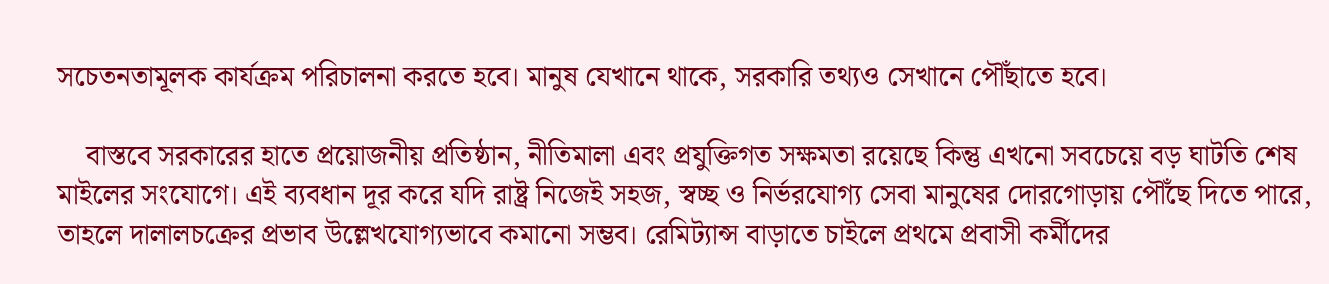সচেতনতামূলক কার্যক্রম পরিচালনা করতে হবে। মানুষ যেখানে থাকে, সরকারি তথ্যও সেখানে পৌঁছাতে হবে।

    বাস্তবে সরকারের হাতে প্রয়োজনীয় প্রতিষ্ঠান, নীতিমালা এবং প্রযুক্তিগত সক্ষমতা রয়েছে কিন্তু এখনো সবচেয়ে বড় ঘাটতি শেষ মাইলের সংযোগে। এই ব্যবধান দূর করে যদি রাষ্ট্র নিজেই সহজ, স্বচ্ছ ও নির্ভরযোগ্য সেবা মানুষের দোরগোড়ায় পৌঁছে দিতে পারে, তাহলে দালালচক্রের প্রভাব উল্লেখযোগ্যভাবে কমানো সম্ভব। রেমিট্যান্স বাড়াতে চাইলে প্রথমে প্রবাসী কর্মীদের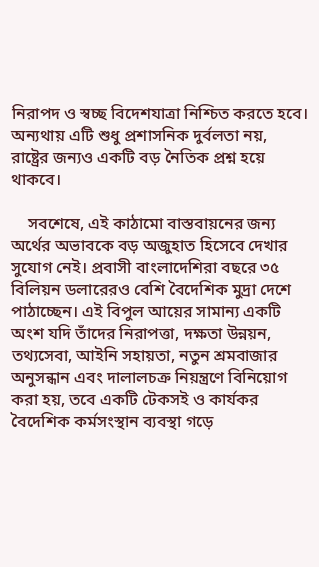নিরাপদ ও স্বচ্ছ বিদেশযাত্রা নিশ্চিত করতে হবে। অন্যথায় এটি শুধু প্রশাসনিক দুর্বলতা নয়, রাষ্ট্রের জন্যও একটি বড় নৈতিক প্রশ্ন হয়ে থাকবে।

    সবশেষে, এই কাঠামো বাস্তবায়নের জন্য অর্থের অভাবকে বড় অজুহাত হিসেবে দেখার সুযোগ নেই। প্রবাসী বাংলাদেশিরা বছরে ৩৫ বিলিয়ন ডলারেরও বেশি বৈদেশিক মুদ্রা দেশে পাঠাচ্ছেন। এই বিপুল আয়ের সামান্য একটি অংশ যদি তাঁদের নিরাপত্তা, দক্ষতা উন্নয়ন, তথ্যসেবা, আইনি সহায়তা, নতুন শ্রমবাজার অনুসন্ধান এবং দালালচক্র নিয়ন্ত্রণে বিনিয়োগ করা হয়, তবে একটি টেকসই ও কার্যকর বৈদেশিক কর্মসংস্থান ব্যবস্থা গড়ে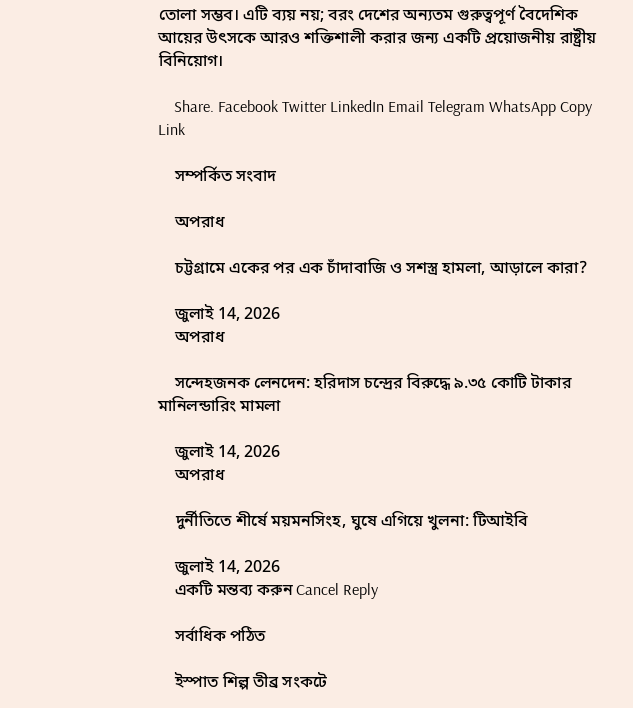তোলা সম্ভব। এটি ব্যয় নয়; বরং দেশের অন্যতম গুরুত্বপূর্ণ বৈদেশিক আয়ের উৎসকে আরও শক্তিশালী করার জন্য একটি প্রয়োজনীয় রাষ্ট্রীয় বিনিয়োগ।

    Share. Facebook Twitter LinkedIn Email Telegram WhatsApp Copy Link

    সম্পর্কিত সংবাদ

    অপরাধ

    চট্টগ্রামে একের পর এক চাঁদাবাজি ও সশস্ত্র হামলা, আড়ালে কারা?

    জুলাই 14, 2026
    অপরাধ

    সন্দেহজনক লেনদেন: হরিদাস চন্দ্রের বিরুদ্ধে ৯.৩৫ কোটি টাকার মানিলন্ডারিং মামলা

    জুলাই 14, 2026
    অপরাধ

    দুর্নীতিতে শীর্ষে ময়মনসিংহ, ঘুষে এগিয়ে খুলনা: টিআইবি

    জুলাই 14, 2026
    একটি মন্তব্য করুন Cancel Reply

    সর্বাধিক পঠিত

    ইস্পাত শিল্প তীব্র সংকটে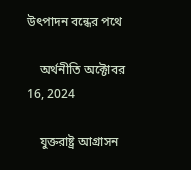উৎপাদন বন্ধের পথে

    অর্থনীতি অক্টোবর 16, 2024

    যুক্তরাষ্ট্র আগ্রাসন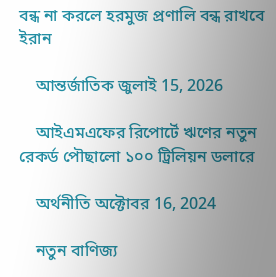বন্ধ না করলে হরমুজ প্রণালি বন্ধ রাখবে ইরান

    আন্তর্জাতিক জুলাই 15, 2026

    আইএমএফের রিপোর্টে ঋণের নতুন রেকর্ড পৌছালো ১০০ ট্রিলিয়ন ডলারে

    অর্থনীতি অক্টোবর 16, 2024

    নতুন বাণিজ্য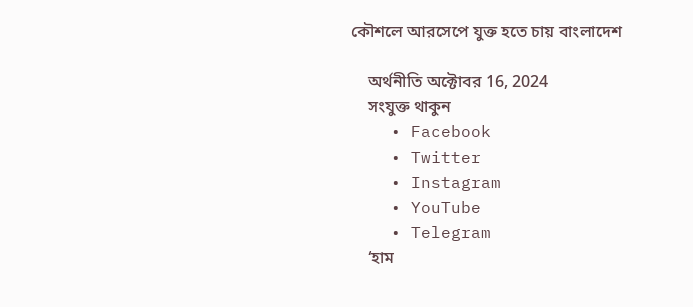কৌশলে আরসেপে যুক্ত হতে চায় বাংলাদেশ

    অর্থনীতি অক্টোবর 16, 2024
    সংযুক্ত থাকুন
    • Facebook
    • Twitter
    • Instagram
    • YouTube
    • Telegram
    ‘হাম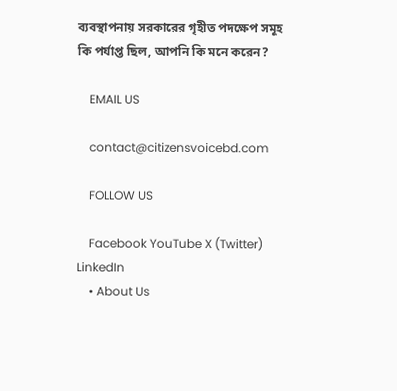ব্যবস্থাপনায় সরকারের গৃহীত পদক্ষেপ সমূহ কি পর্যাপ্ত ছিল, আপনি কি মনে করেন?

    EMAIL US

    contact@citizensvoicebd.com

    FOLLOW US

    Facebook YouTube X (Twitter) LinkedIn
    • About Us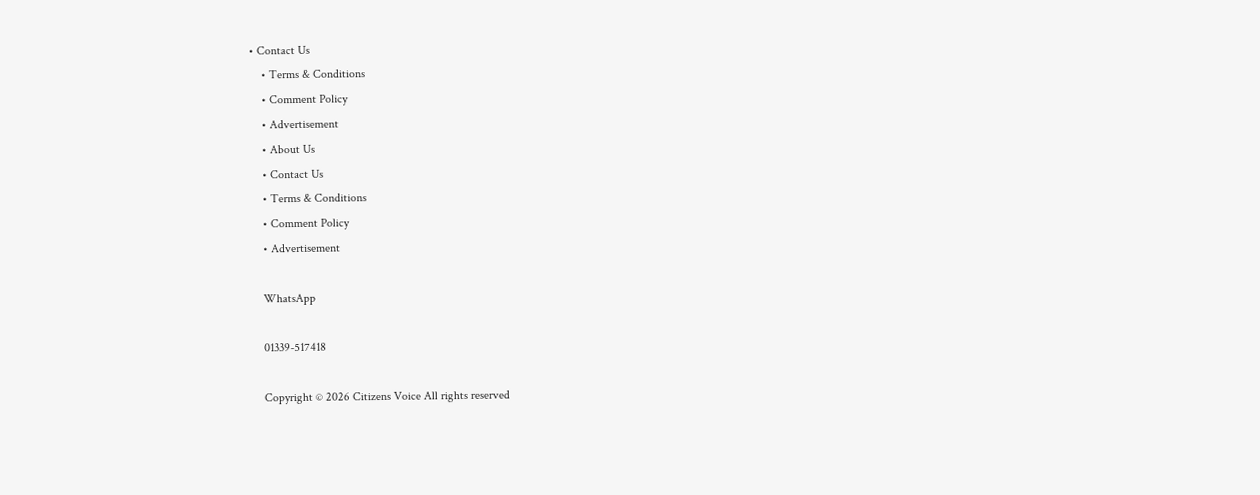• Contact Us
    • Terms & Conditions
    • Comment Policy
    • Advertisement
    • About Us
    • Contact Us
    • Terms & Conditions
    • Comment Policy
    • Advertisement

    WhatsApp

    01339-517418

    Copyright © 2026 Citizens Voice All rights reserved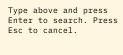Type above and press Enter to search. Press Esc to cancel.